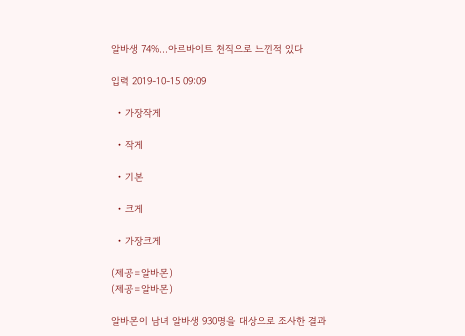알바생 74%…아르바이트 천직으로 느낀적 있다

입력 2019-10-15 09:09

  • 가장작게

  • 작게

  • 기본

  • 크게

  • 가장크게

(제공=알바몬)
(제공=알바몬)

알바몬이 남녀 알바생 930명을 대상으로 조사한 결과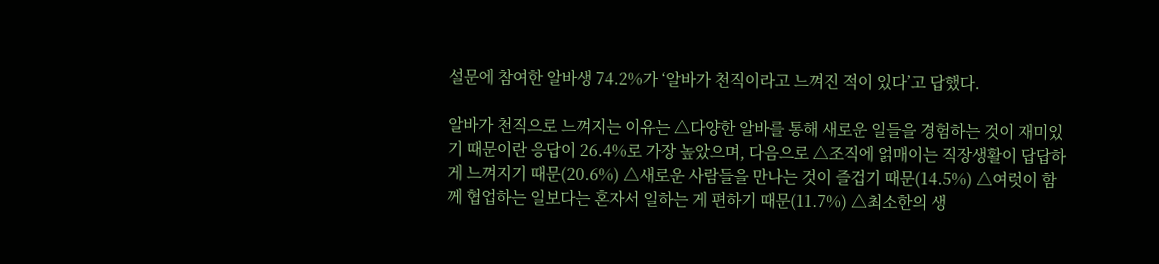설문에 참여한 알바생 74.2%가 ‘알바가 천직이라고 느껴진 적이 있다’고 답했다.

알바가 천직으로 느껴지는 이유는 △다양한 알바를 통해 새로운 일들을 경험하는 것이 재미있기 때문이란 응답이 26.4%로 가장 높았으며, 다음으로 △조직에 얽매이는 직장생활이 답답하게 느껴지기 때문(20.6%) △새로운 사람들을 만나는 것이 즐겁기 때문(14.5%) △여럿이 함께 협업하는 일보다는 혼자서 일하는 게 편하기 때문(11.7%) △최소한의 생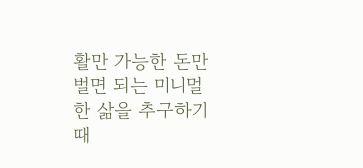활만 가능한 돈만 벌면 되는 미니멀한 삶을 추구하기 때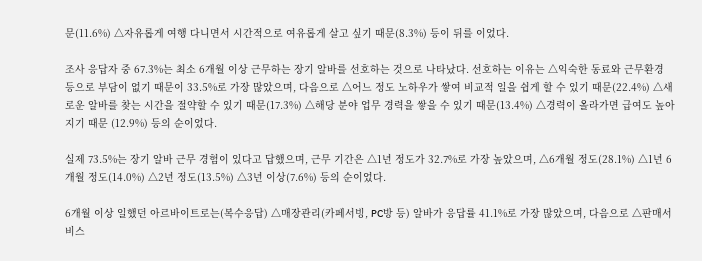문(11.6%) △자유롭게 여행 다니면서 시간적으로 여유롭게 살고 싶기 때문(8.3%) 등이 뒤를 이었다.

조사 응답자 중 67.3%는 최소 6개월 이상 근무하는 장기 알바를 선호하는 것으로 나타났다. 선호하는 이유는 △익숙한 동료와 근무환경 등으로 부담이 없기 때문이 33.5%로 가장 많았으며, 다음으로 △어느 정도 노하우가 쌓여 비교적 일을 쉽게 할 수 있기 때문(22.4%) △새로운 알바를 찾는 시간을 절약할 수 있기 때문(17.3%) △해당 분야 업무 경력을 쌓을 수 있기 때문(13.4%) △경력이 올라가면 급여도 높아지기 때문 (12.9%) 등의 순이었다.

실제 73.5%는 장기 알바 근무 경험이 있다고 답했으며, 근무 기간은 △1년 정도가 32.7%로 가장 높았으며, △6개월 정도(28.1%) △1년 6개월 정도(14.0%) △2년 정도(13.5%) △3년 이상(7.6%) 등의 순이었다.

6개월 이상 일했던 아르바이트로는(복수응답) △매장관리(카페서빙, PC방 등) 알바가 응답률 41.1%로 가장 많았으며, 다음으로 △판매서비스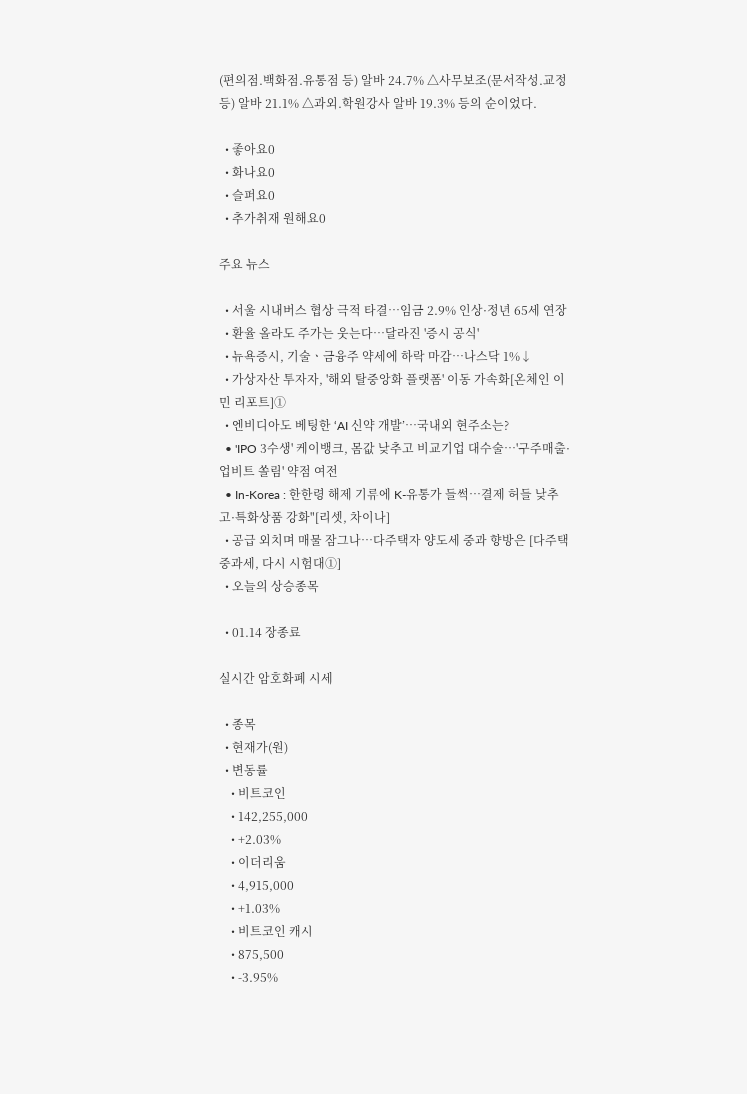(편의점.백화점.유통점 등) 알바 24.7% △사무보조(문서작성.교정 등) 알바 21.1% △과외.학원강사 알바 19.3% 등의 순이었다.

  • 좋아요0
  • 화나요0
  • 슬퍼요0
  • 추가취재 원해요0

주요 뉴스

  • 서울 시내버스 협상 극적 타결⋯임금 2.9% 인상·정년 65세 연장
  • 환율 올라도 주가는 웃는다…달라진 '증시 공식'
  • 뉴욕증시, 기술ㆍ금융주 약세에 하락 마감…나스닥 1%↓
  • 가상자산 투자자, '해외 탈중앙화 플랫폼' 이동 가속화[온체인 이민 리포트]①
  • 엔비디아도 베팅한 ‘AI 신약 개발’…국내외 현주소는?
  • 'IPO 3수생' 케이뱅크, 몸값 낮추고 비교기업 대수술…'구주매출·업비트 쏠림' 약점 여전
  • In-Korea : 한한령 해제 기류에 K-유통가 들썩…결제 허들 낮추고·특화상품 강화"[리셋, 차이나]
  • 공급 외치며 매물 잠그나…다주택자 양도세 중과 향방은 [다주택 중과세, 다시 시험대①]
  • 오늘의 상승종목

  • 01.14 장종료

실시간 암호화폐 시세

  • 종목
  • 현재가(원)
  • 변동률
    • 비트코인
    • 142,255,000
    • +2.03%
    • 이더리움
    • 4,915,000
    • +1.03%
    • 비트코인 캐시
    • 875,500
    • -3.95%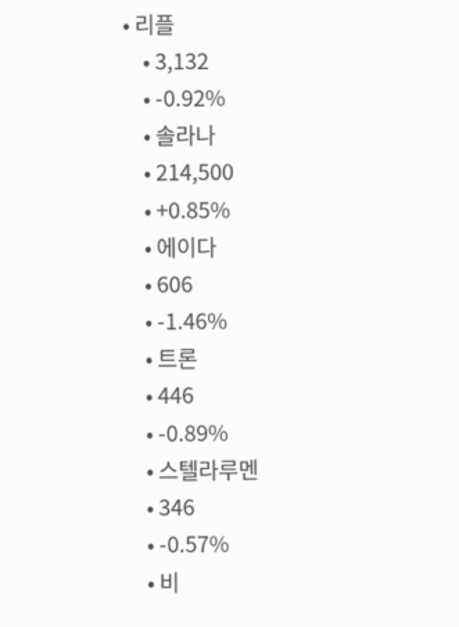• 리플
    • 3,132
    • -0.92%
    • 솔라나
    • 214,500
    • +0.85%
    • 에이다
    • 606
    • -1.46%
    • 트론
    • 446
    • -0.89%
    • 스텔라루멘
    • 346
    • -0.57%
    • 비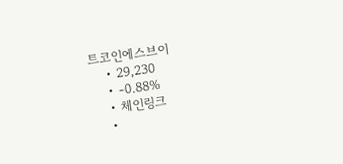트코인에스브이
    • 29,230
    • -0.88%
    • 체인링크
    •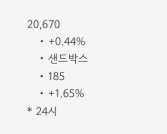20,670
    • +0.44%
    • 샌드박스
    • 185
    • +1.65%
* 24시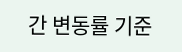간 변동률 기준